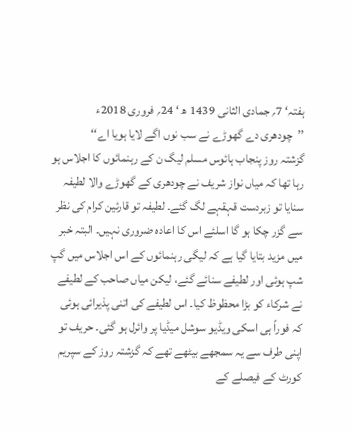ہفتہ‘ 7؍ جمادی الثانی 1439 ھ ‘ 24؍ فروری 2018ء
’’چودھری دے گھوڑے نے سب نوں اگے لایا ہویا اے‘‘
گزشتہ روز پنجاب ہائوس مسلم لیگ ن کے رہنمائوں کا اجلاس ہو رہا تھا کہ میاں نواز شریف نے چودھری کے گھوڑے والا لطیفہ سنایا تو زبردست قہقہے لگ گئے۔ لطیفہ تو قارئین کرام کی نظر سے گزر چکا ہو گا اسلئے اس کا اعادہ ضروری نہیں۔ البتہ خبر میں مزید بتایا گیا ہے کہ لیگی رہنمائوں کے اس اجلاس میں گپ شپ ہوئی اور لطیفے سنائے گئے، لیکن میاں صاحب کے لطیفے نے شرکاء کو بڑا محظوظ کیا۔ اس لطیفے کی اتنی پذیرائی ہوئی کہ فوراً ہی اسکی ویڈیو سوشل میڈیا پر وائرل ہو گئی۔ حریف تو اپنی طرف سے یہ سمجھے بیٹھے تھے کہ گزشتہ روز کے سپریم کورٹ کے فیصلے کے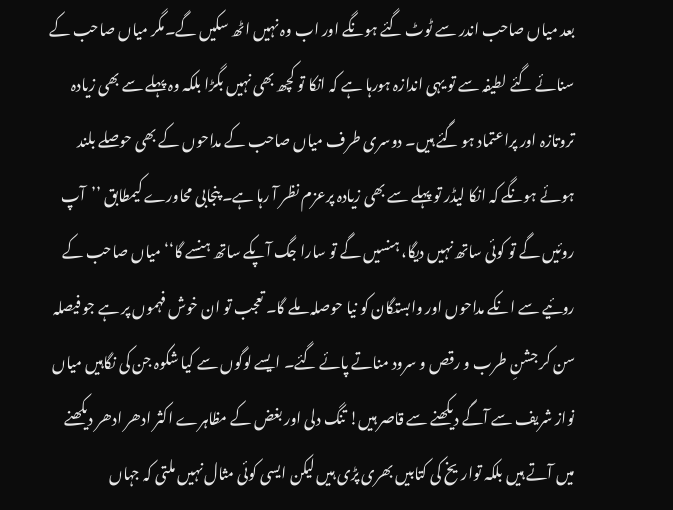بعد میاں صاحب اندر سے ٹوٹ گئے ہونگے اور اب وہ نہیں اٹھ سکیں گے۔مگر میاں صاحب کے سنائے گئے لطیفہ سے تو یہی اندازہ ہورہا ہے کہ انکا تو کچھ بھی نہیں بگڑا بلکہ وہ پہلے سے بھی زیادہ تروتازہ اور پراعتماد ہو گئے ہیں۔ دوسری طرف میاں صاحب کے مداحوں کے بھی حوصلے بلند ہوئے ہونگے کہ انکا لیڈر تو پہلے سے بھی زیادہ پرعزم نظر آ رہا ہے۔ پنجابی محاورے کیمطابق ’’آپ روئیں گے تو کوئی ساتھ نہیں دیگا، ہنسیں گے تو سارا جگ آپکے ساتھ ہنسے گا‘‘ میاں صاحب کے روئیے سے انکے مداحوں اور وابستگان کو نیا حوصلہ ملے گا۔ تعجب تو ان خوش فہموں پر ہے جو فیصلہ سن کر جشنِ طرب و رقص و سرود مناتے پائے گئے۔ ایسے لوگوں سے کیا شکوہ جن کی نگاہیں میاں نواز شریف سے آگے دیکھنے سے قاصر ہیں! تنگ دلی اور بغض کے مظاہرے اکثر ادھر ادھر دیکھنے میں آتے ہیں بلکہ تواریخ کی کتابیں بھری پڑی ہیں لیکن ایسی کوئی مثال نہیں ملتی کہ جہاں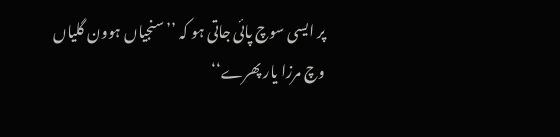پر ایسی سوچ پائی جاتی ہو کہ ’’سنجیاں ہوون گلیاں وچ مرزا یار پھرے‘‘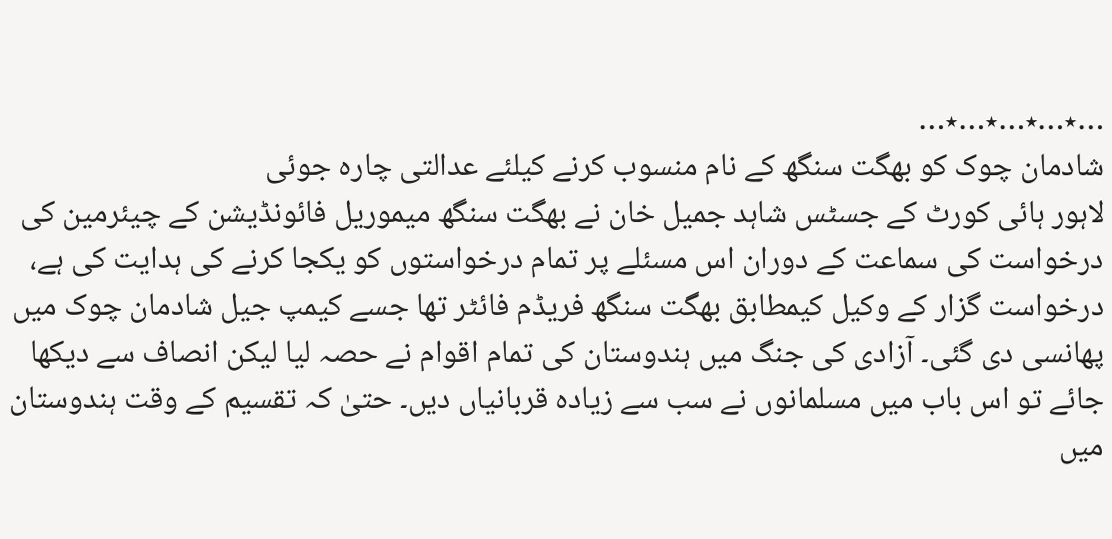…٭…٭…٭…٭…
شادمان چوک کو بھگت سنگھ کے نام منسوب کرنے کیلئے عدالتی چارہ جوئی
لاہور ہائی کورٹ کے جسٹس شاہد جمیل خان نے بھگت سنگھ میموریل فائونڈیشن کے چیئرمین کی درخواست کی سماعت کے دوران اس مسئلے پر تمام درخواستوں کو یکجا کرنے کی ہدایت کی ہے، درخواست گزار کے وکیل کیمطابق بھگت سنگھ فریڈم فائٹر تھا جسے کیمپ جیل شادمان چوک میں پھانسی دی گئی۔ آزادی کی جنگ میں ہندوستان کی تمام اقوام نے حصہ لیا لیکن انصاف سے دیکھا جائے تو اس باب میں مسلمانوں نے سب سے زیادہ قربانیاں دیں۔ حتیٰ کہ تقسیم کے وقت ہندوستان میں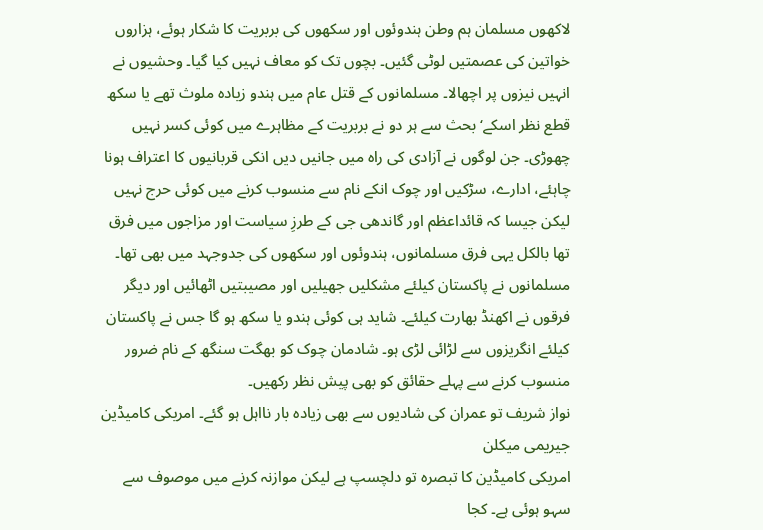لاکھوں مسلمان ہم وطن ہندوئوں اور سکھوں کی بربریت کا شکار ہوئے، ہزاروں خواتین کی عصمتیں لوٹی گئیں۔ بچوں تک کو معاف نہیں کیا گیا۔ وحشیوں نے انہیں نیزوں پر اچھالا۔ مسلمانوں کے قتل عام میں ہندو زیادہ ملوث تھے یا سکھ قطع نظر اسکے‘ بحث سے ہر دو نے بربریت کے مظاہرے میں کوئی کسر نہیں چھوڑی۔ جن لوگوں نے آزادی کی راہ میں جانیں دیں انکی قربانیوں کا اعتراف ہونا چاہئے، ادارے، سڑکیں اور چوک انکے نام سے منسوب کرنے میں کوئی حرج نہیں لیکن جیسا کہ قائداعظم اور گاندھی جی کے طرزِ سیاست اور مزاجوں میں فرق تھا بالکل یہی فرق مسلمانوں، ہندوئوں اور سکھوں کی جدوجہد میں بھی تھا۔ مسلمانوں نے پاکستان کیلئے مشکلیں جھیلیں اور مصیبتیں اٹھائیں اور دیگر فرقوں نے اکھنڈ بھارت کیلئے۔ شاید ہی کوئی ہندو یا سکھ ہو گا جس نے پاکستان کیلئے انگریزوں سے لڑائی لڑی ہو۔ شادمان چوک کو بھگت سنگھ کے نام ضرور منسوب کرنے سے پہلے حقائق کو بھی پیش نظر رکھیں۔
نواز شریف تو عمران کی شادیوں سے بھی زیادہ بار نااہل ہو گئے۔ امریکی کامیڈین جیریمی میکلن
امریکی کامیڈین کا تبصرہ تو دلچسپ ہے لیکن موازنہ کرنے میں موصوف سے سہو ہوئی ہے۔ کجا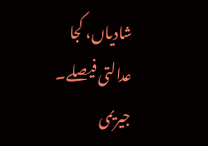شادیاں، کجا عدالتی فیصلے۔ جیریمی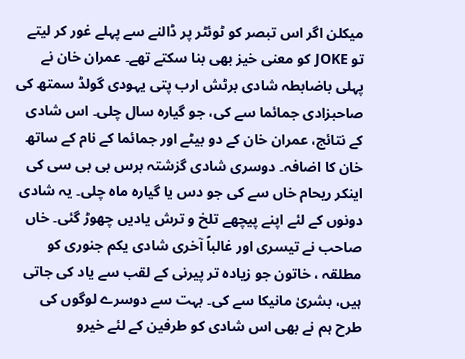میکلن اگر اس تبصر کو ٹوئٹر پر ڈالنے سے پہلے غور کر لیتے تو JOKE کو معنی خیز بھی بنا سکتے تھے۔ عمران خان نے پہلی باضابطہ شادی برٹش ارب پتی یہودی گولڈ سمتھ کی صاحبزادی جمائما سے کی، جو گیارہ سال چلی۔ اس شادی کے نتائج، عمران خان کے دو بیٹے اور جمائما کے نام کے ساتھ خان کا اضافہ۔ دوسری شادی گزشتہ برس بی بی سی کی اینکر ریحام خاں سے کی جو دس یا گیارہ ماہ چلی۔ یہ شادی دونوں کے لئے اپنے پیچھے تلخ و ترش یادیں چھوڑ گئی۔ خاں صاحب نے تیسری اور غالباً آخری شادی یکم جنوری کو مطلقہ ، خاتون جو زیادہ تر پیرنی کے لقب سے یاد کی جاتی ہیں، بشریٰ مانیکا سے کی۔ بہت سے دوسرے لوگوں کی طرح ہم نے بھی اس شادی کو طرفین کے لئے خیرو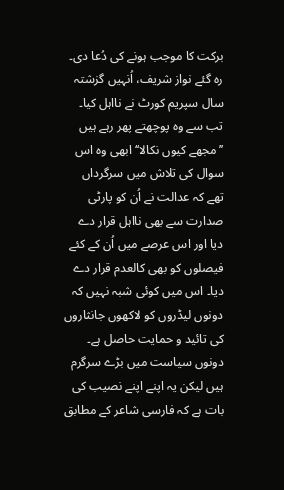برکت کا موجب ہونے کی دُعا دی۔ رہ گئے نواز شریف، اُنہیں گزشتہ سال سپریم کورٹ نے نااہل کیا۔ تب سے وہ پوچھتے پھر رہے ہیں ’’مجھے کیوں نکالا‘‘ ابھی وہ اس سوال کی تلاش میں سرگرداں تھے کہ عدالت نے اُن کو پارٹی صدارت سے بھی نااہل قرار دے دیا اور اس عرصے میں اُن کے کئے فیصلوں کو بھی کالعدم قرار دے دیا۔ اس میں کوئی شبہ نہیں کہ دونوں لیڈروں کو لاکھوں جانثاروں کی تائید و حمایت حاصل ہے۔ دونوں سیاست میں بڑے سرگرم ہیں لیکن یہ اپنے اپنے نصیب کی بات ہے کہ فارسی شاعر کے مطابق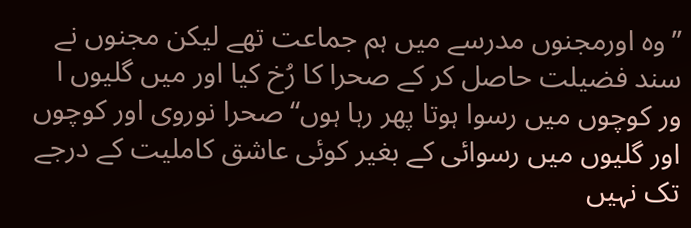’’وہ اورمجنوں مدرسے میں ہم جماعت تھے لیکن مجنوں نے سند فضیلت حاصل کر کے صحرا کا رُخ کیا اور میں گلیوں ا ور کوچوں میں رسوا ہوتا پھر رہا ہوں‘‘ صحرا نوروی اور کوچوں اور گلیوں میں رسوائی کے بغیر کوئی عاشق کاملیت کے درجے تک نہیں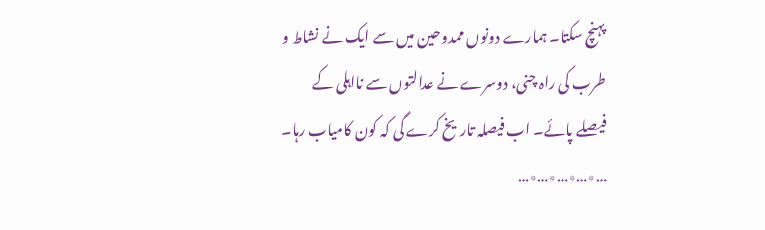پہنچ سکتا۔ ہمارے دونوں ممدوحین میں سے ایک نے نشاط و طرب کی راہ چنی، دوسرے نے عدالتوں سے نااہلی کے فیصلے پائے۔ اب فیصلہ تاریخ کرے گی کہ کون کامیاب رہا۔
…٭…٭…٭…٭…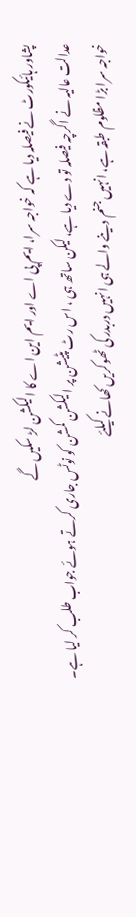پشاور ہائیکورٹ نے فیصلہ دیا ہے کہ خواجہ سرا، ایم پی اے اور ایم این اے کا الیکشن لڑ سکیں گے
عدالت عالیہ نے اگرچہ فیصلہ تو دے دیا ہے، لیکن ساتھ ہی ، اس رٹ پٹیشن پر الیکشن کمشن کو نوٹس جاری کرتے ہوئے جواب طلب کر لیا ہے۔ خواجہ سرا بڑا مظلوم طبقہ ہے، انہیں جنم دینے والے ہی انہیں دربدر کی ٹھوکریں کھانے کیلئے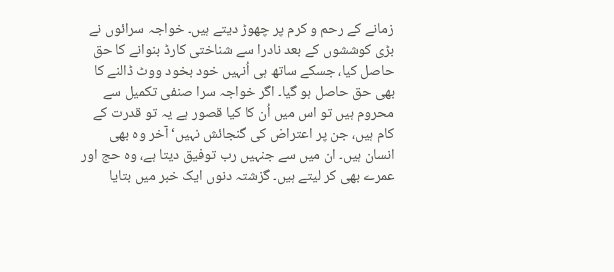زمانے کے رحم و کرم پر چھوڑ دیتے ہیں۔ خواجہ سرائوں نے بڑی کوششوں کے بعد نادرا سے شناختی کارڈ بنوانے کا حق حاصل کیا، جسکے ساتھ ہی اُنہیں خود بخود ووٹ ڈالنے کا بھی حق حاصل ہو گیا۔ اگر خواجہ سرا صنفی تکمیل سے محروم ہیں تو اس میں اُن کا کیا قصور ہے یہ تو قدرت کے کام ہیں، جن پر اعتراض کی گنجائش نہیں‘ آخر وہ بھی انسان ہیں۔ ان میں سے جنہیں رب توفیق دیتا ہے، وہ حج اور عمرے بھی کر لیتے ہیں۔ گزشتہ دنوں ایک خبر میں بتایا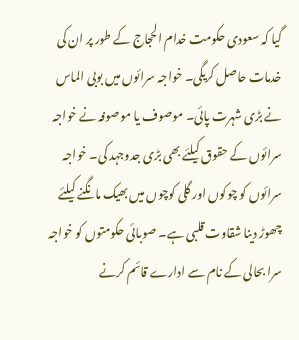گیا کہ سعودی حکومت خدام الحجاج کے طور پر ان کی خدمات حاصل کریگی۔ خواجہ سرائوں میں بوبی الماس نے بڑی شہرت پائی۔ موصوف یا موصوفہ نے خواجہ سرائوں کے حقوق کیلئے بھی بڑی جدوجہد کی۔ خواجہ سرائوں کو چوکوں اور گلی کوچوں میں بھیک مانگنے کیلئے چھوڑ دینا شقاوت قلبی ہے۔ صوبائی حکومتوں کو خواجہ سرا بحالی کے نام سے ادارے قائم کرنے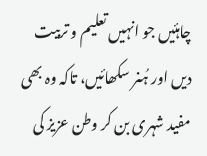چاہئیں جو انہیں تعلیم و تربیت دیں اور ہُنر سکھائیں، تاکہ وہ بھی مفید شہری بن کر وطن عزیز کی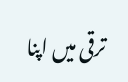ترقی میں اپنا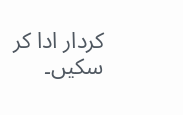کردار ادا کر سکیں۔